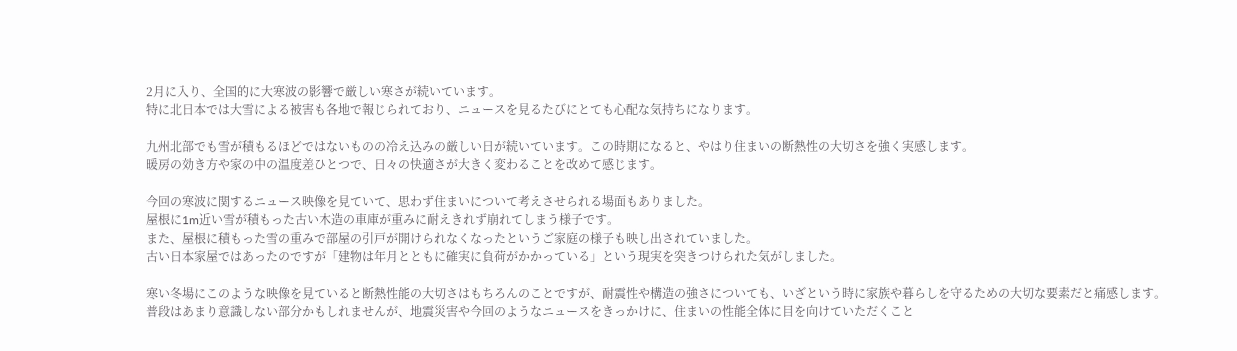2月に入り、全国的に大寒波の影響で厳しい寒さが続いています。
特に北日本では大雪による被害も各地で報じられており、ニュースを見るたびにとても心配な気持ちになります。

九州北部でも雪が積もるほどではないものの冷え込みの厳しい日が続いています。この時期になると、やはり住まいの断熱性の大切さを強く実感します。
暖房の効き方や家の中の温度差ひとつで、日々の快適さが大きく変わることを改めて感じます。

今回の寒波に関するニュース映像を見ていて、思わず住まいについて考えさせられる場面もありました。
屋根に1m近い雪が積もった古い木造の車庫が重みに耐えきれず崩れてしまう様子です。
また、屋根に積もった雪の重みで部屋の引戸が開けられなくなったというご家庭の様子も映し出されていました。
古い日本家屋ではあったのですが「建物は年月とともに確実に負荷がかかっている」という現実を突きつけられた気がしました。

寒い冬場にこのような映像を見ていると断熱性能の大切さはもちろんのことですが、耐震性や構造の強さについても、いざという時に家族や暮らしを守るための大切な要素だと痛感します。
普段はあまり意識しない部分かもしれませんが、地震災害や今回のようなニュースをきっかけに、住まいの性能全体に目を向けていただくこと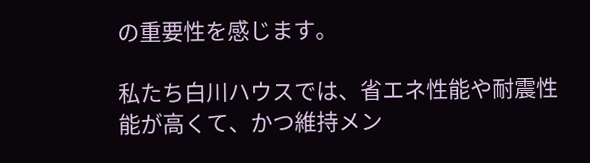の重要性を感じます。

私たち白川ハウスでは、省エネ性能や耐震性能が高くて、かつ維持メン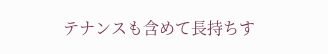テナンスも含めて長持ちす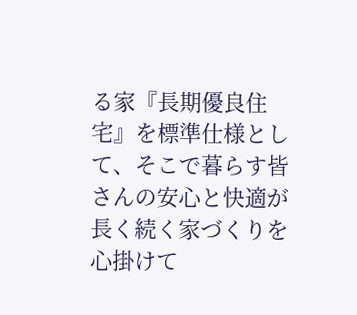る家『長期優良住宅』を標準仕様として、そこで暮らす皆さんの安心と快適が長く続く家づくりを心掛けて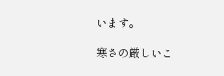います。

寒さの厳しいこ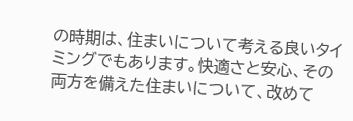の時期は、住まいについて考える良いタイミングでもあります。快適さと安心、その両方を備えた住まいについて、改めて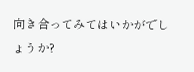向き合ってみてはいかがでしょうか?